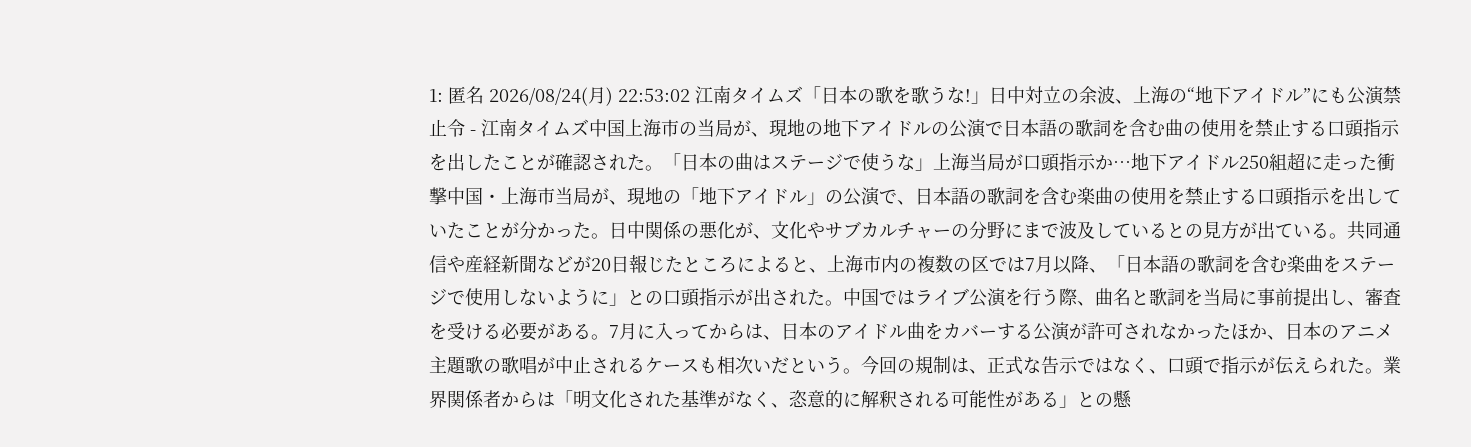1: 匿名 2026/08/24(月) 22:53:02 江南タイムズ「日本の歌を歌うな!」日中対立の余波、上海の“地下アイドル”にも公演禁止令 - 江南タイムズ中国上海市の当局が、現地の地下アイドルの公演で日本語の歌詞を含む曲の使用を禁止する口頭指示を出したことが確認された。「日本の曲はステージで使うな」上海当局が口頭指示か…地下アイドル250組超に走った衝撃中国・上海市当局が、現地の「地下アイドル」の公演で、日本語の歌詞を含む楽曲の使用を禁止する口頭指示を出していたことが分かった。日中関係の悪化が、文化やサブカルチャーの分野にまで波及しているとの見方が出ている。共同通信や産経新聞などが20日報じたところによると、上海市内の複数の区では7月以降、「日本語の歌詞を含む楽曲をステージで使用しないように」との口頭指示が出された。中国ではライブ公演を行う際、曲名と歌詞を当局に事前提出し、審査を受ける必要がある。7月に入ってからは、日本のアイドル曲をカバーする公演が許可されなかったほか、日本のアニメ主題歌の歌唱が中止されるケースも相次いだという。今回の規制は、正式な告示ではなく、口頭で指示が伝えられた。業界関係者からは「明文化された基準がなく、恣意的に解釈される可能性がある」との懸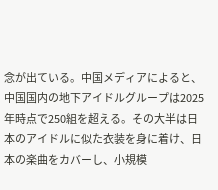念が出ている。中国メディアによると、中国国内の地下アイドルグループは2025年時点で250組を超える。その大半は日本のアイドルに似た衣装を身に着け、日本の楽曲をカバーし、小規模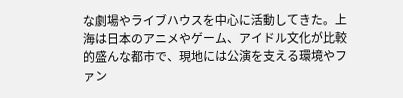な劇場やライブハウスを中心に活動してきた。上海は日本のアニメやゲーム、アイドル文化が比較的盛んな都市で、現地には公演を支える環境やファン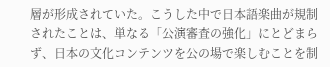層が形成されていた。こうした中で日本語楽曲が規制されたことは、単なる「公演審査の強化」にとどまらず、日本の文化コンテンツを公の場で楽しむことを制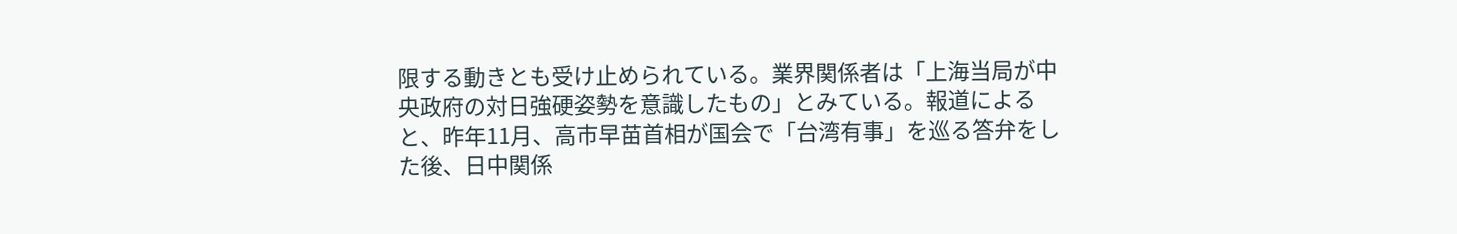限する動きとも受け止められている。業界関係者は「上海当局が中央政府の対日強硬姿勢を意識したもの」とみている。報道によると、昨年11月、高市早苗首相が国会で「台湾有事」を巡る答弁をした後、日中関係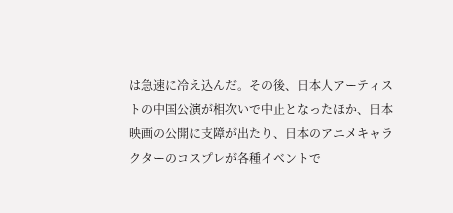は急速に冷え込んだ。その後、日本人アーティストの中国公演が相次いで中止となったほか、日本映画の公開に支障が出たり、日本のアニメキャラクターのコスプレが各種イベントで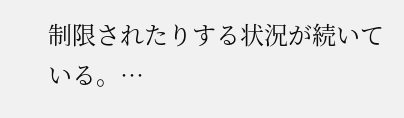制限されたりする状況が続いている。…